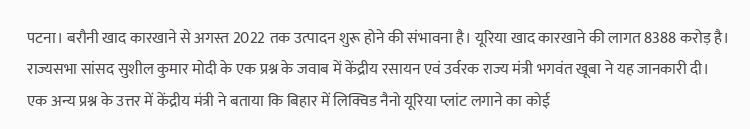पटना। बरौनी खाद कारखाने से अगस्त 2022 तक उत्पादन शुरू होने की संभावना है। यूरिया खाद कारखाने की लागत 8388 करोड़ है। राज्यसभा सांसद सुशील कुमार मोदी के एक प्रश्न के जवाब में केंद्रीय रसायन एवं उर्वरक राज्य मंत्री भगवंत खूबा ने यह जानकारी दी।
एक अन्य प्रश्न के उत्तर में केंद्रीय मंत्री ने बताया कि बिहार में लिक्विड नैनो यूरिया प्लांट लगाने का कोई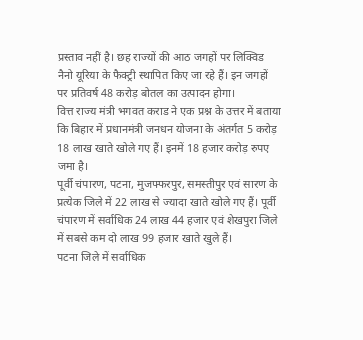प्रस्ताव नहीं है। छह राज्यों की आठ जगहों पर लिक्विड नैनो यूरिया के फैक्ट्री स्थापित किए जा रहे हैं। इन जगहों पर प्रतिवर्ष 48 करोड़ बोतल का उत्पादन होगा।
वित्त राज्य मंत्री भगवत कराड ने एक प्रश्न के उत्तर में बताया कि बिहार में प्रधानमंत्री जनधन योजना के अंतर्गत 5 करोड़ 18 लाख खाते खोले गए हैं। इनमें 18 हजार करोड़ रुपए जमा है।
पूर्वी चंपारण, पटना, मुजफ्फरपुर, समस्तीपुर एवं सारण के प्रत्येक जिले में 22 लाख से ज्यादा खाते खोले गए हैं। पूर्वी चंपारण में सर्वाधिक 24 लाख 44 हजार एवं शेखपुरा जिले में सबसे कम दो लाख 99 हजार खाते खुले हैं।
पटना जिले में सर्वाधिक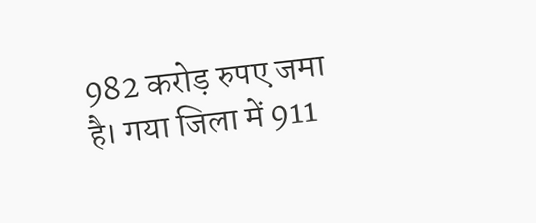982 करोड़ रुपए जमा है। गया जिला में 911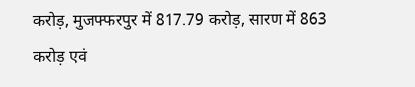करोड़, मुजफ्फरपुर में 817.79 करोड़, सारण में 863 करोड़ एवं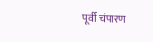पूर्वी चंपारण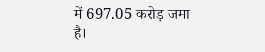में 697.05 करोड़ जमा है।